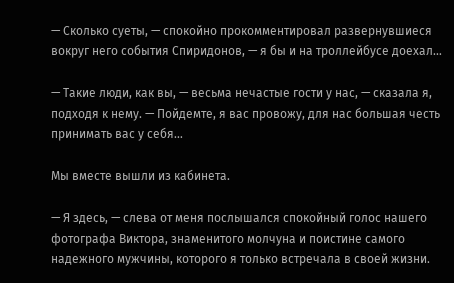— Сколько суеты, — спокойно прокомментировал развернувшиеся вокруг него события Спиридонов, — я бы и на троллейбусе доехал…

— Такие люди, как вы, — весьма нечастые гости у нас, — сказала я, подходя к нему. — Пойдемте, я вас провожу, для нас большая честь принимать вас у себя…

Мы вместе вышли из кабинета.

— Я здесь, — слева от меня послышался спокойный голос нашего фотографа Виктора, знаменитого молчуна и поистине самого надежного мужчины, которого я только встречала в своей жизни.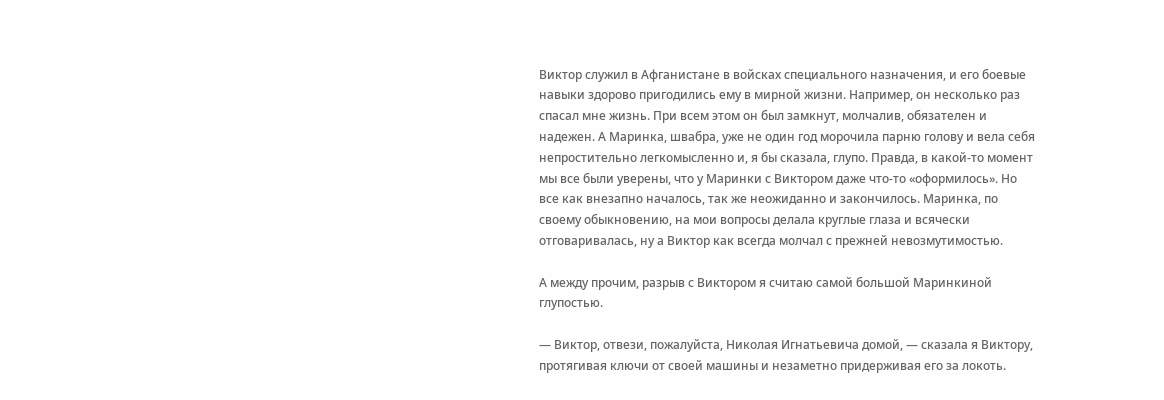Виктор служил в Афганистане в войсках специального назначения, и его боевые навыки здорово пригодились ему в мирной жизни. Например, он несколько раз спасал мне жизнь. При всем этом он был замкнут, молчалив, обязателен и надежен. А Маринка, швабра, уже не один год морочила парню голову и вела себя непростительно легкомысленно и, я бы сказала, глупо. Правда, в какой-то момент мы все были уверены, что у Маринки с Виктором даже что-то «оформилось». Но все как внезапно началось, так же неожиданно и закончилось. Маринка, по своему обыкновению, на мои вопросы делала круглые глаза и всячески отговаривалась, ну а Виктор как всегда молчал с прежней невозмутимостью.

А между прочим, разрыв с Виктором я считаю самой большой Маринкиной глупостью.

— Виктор, отвези, пожалуйста, Николая Игнатьевича домой, — сказала я Виктору, протягивая ключи от своей машины и незаметно придерживая его за локоть.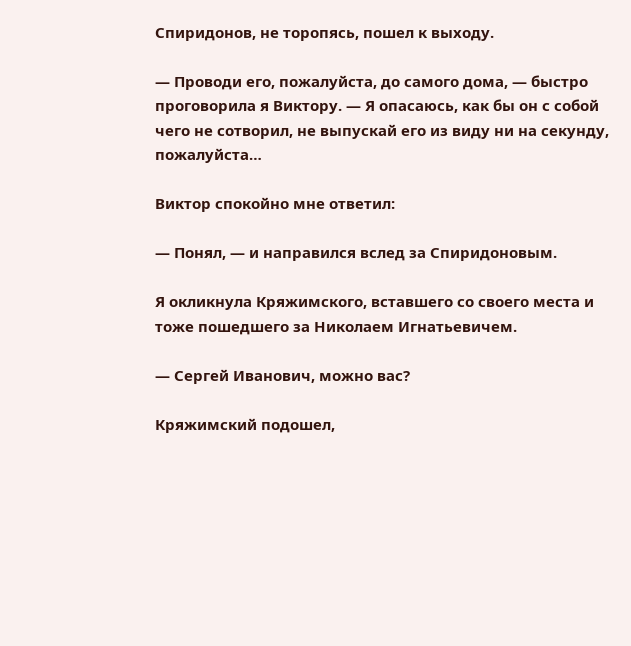Спиридонов, не торопясь, пошел к выходу.

— Проводи его, пожалуйста, до самого дома, — быстро проговорила я Виктору. — Я опасаюсь, как бы он с собой чего не сотворил, не выпускай его из виду ни на секунду, пожалуйста…

Виктор спокойно мне ответил:

— Понял, — и направился вслед за Спиридоновым.

Я окликнула Кряжимского, вставшего со своего места и тоже пошедшего за Николаем Игнатьевичем.

— Сергей Иванович, можно вас?

Кряжимский подошел,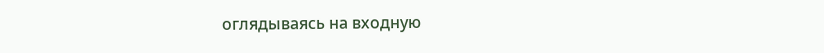оглядываясь на входную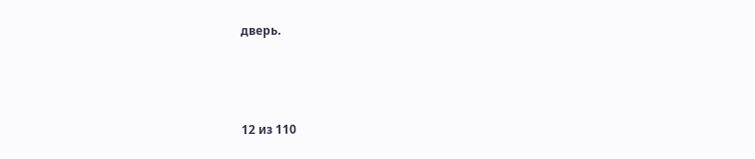дверь.



12 из 110